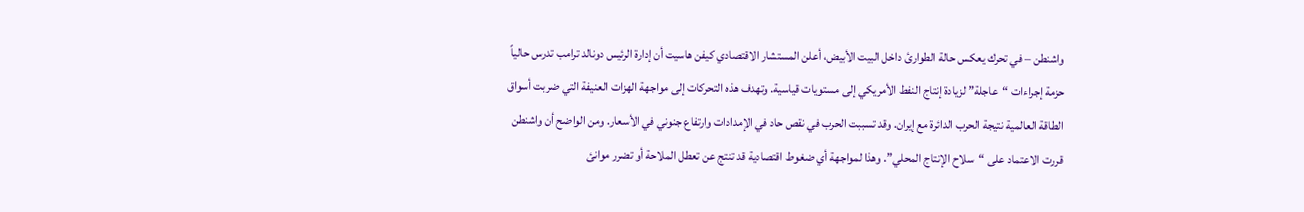واشنطن – في تحرك يعكس حالة الطوارئ داخل البيت الأبيض، أعلن المستشار الاقتصادي كيفن هاسيت أن إدارة الرئيس دونالد ترامب تدرس حالياً حزمة إجراءات “عاجلة” لزيادة إنتاج النفط الأمريكي إلى مستويات قياسية. وتهدف هذه التحركات إلى مواجهة الهزات العنيفة التي ضربت أسواق الطاقة العالمية نتيجة الحرب الدائرة مع إيران. وقد تسببت الحرب في نقص حاد في الإمدادات وارتفاع جنوني في الأسعار. ومن الواضح أن واشنطن قررت الاعتماد على “سلاح الإنتاج المحلي”. وهذا لمواجهة أي ضغوط اقتصادية قد تنتج عن تعطل الملاحة أو تضرر موانئ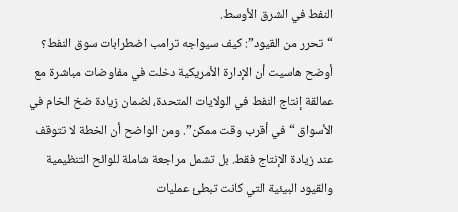النفط في الشرق الأوسط.
“تحرر من القيود”: كيف سيواجه ترامب اضطرابات سوق النفط؟
أوضح هاسيت أن الإدارة الأمريكية دخلت في مفاوضات مباشرة مع عمالقة إنتاج النفط في الولايات المتحدة، لضمان زيادة ضخ الخام في الأسواق “في أقرب وقت ممكن”. ومن الواضح أن الخطة لا تتوقف عند زيادة الإنتاج فقط. بل تشمل مراجعة شاملة للوائح التنظيمية والقيود البيئية التي كانت تبطئ عمليات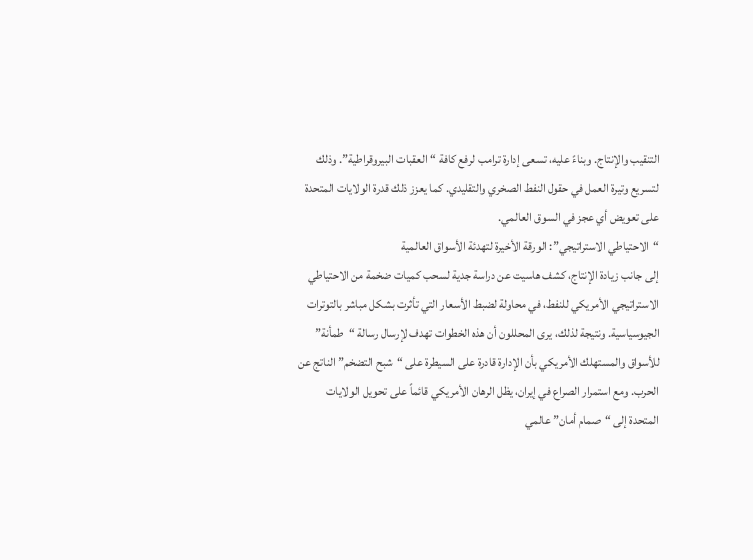التنقيب والإنتاج. وبناءً عليه، تسعى إدارة ترامب لرفع كافة “العقبات البيروقراطية”. وذلك لتسريع وتيرة العمل في حقول النفط الصخري والتقليدي. كما يعزز ذلك قدرة الولايات المتحدة على تعويض أي عجز في السوق العالمي.
“الاحتياطي الاستراتيجي”: الورقة الأخيرة لتهدئة الأسواق العالمية
إلى جانب زيادة الإنتاج، كشف هاسيت عن دراسة جدية لسحب كميات ضخمة من الاحتياطي الاستراتيجي الأمريكي للنفط، في محاولة لضبط الأسعار التي تأثرت بشكل مباشر بالتوترات الجيوسياسية. ونتيجة لذلك، يرى المحللون أن هذه الخطوات تهدف لإرسال رسالة “طمأنة” للأسواق والمستهلك الأمريكي بأن الإدارة قادرة على السيطرة على “شبح التضخم” الناتج عن الحرب. ومع استمرار الصراع في إيران، يظل الرهان الأمريكي قائماً على تحويل الولايات المتحدة إلى “صمام أمان” عالمي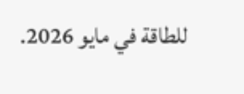للطاقة في مايو 2026.